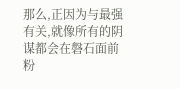那么,正因为与最强有关,就像所有的阴谋都会在磐石面前粉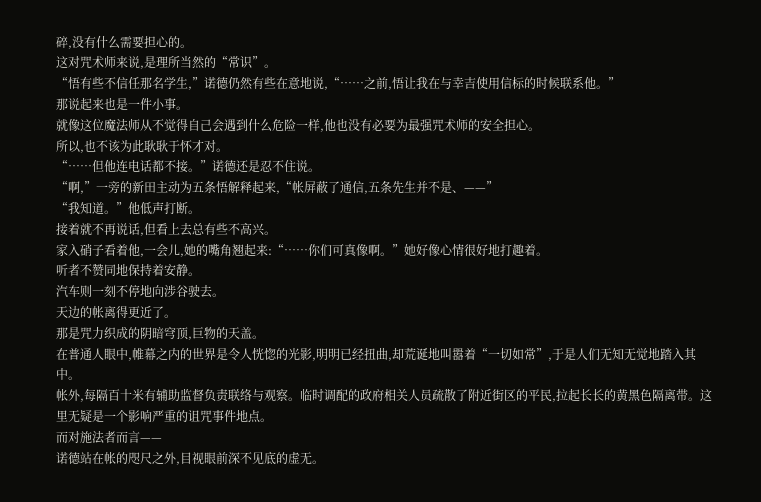碎,没有什么需要担心的。
这对咒术师来说,是理所当然的“常识”。
“悟有些不信任那名学生,”诺德仍然有些在意地说,“……之前,悟让我在与幸吉使用信标的时候联系他。”
那说起来也是一件小事。
就像这位魔法师从不觉得自己会遇到什么危险一样,他也没有必要为最强咒术师的安全担心。
所以,也不该为此耿耿于怀才对。
“……但他连电话都不接。”诺德还是忍不住说。
“啊,”一旁的新田主动为五条悟解释起来,“帐屏蔽了通信,五条先生并不是、——”
“我知道。”他低声打断。
接着就不再说话,但看上去总有些不高兴。
家入硝子看着他,一会儿,她的嘴角翘起来:“……你们可真像啊。”她好像心情很好地打趣着。
听者不赞同地保持着安静。
汽车则一刻不停地向涉谷驶去。
天边的帐离得更近了。
那是咒力织成的阴暗穹顶,巨物的天盖。
在普通人眼中,帷幕之内的世界是令人恍惚的光影,明明已经扭曲,却荒诞地叫嚣着“一切如常”,于是人们无知无觉地踏入其中。
帐外,每隔百十米有辅助监督负责联络与观察。临时调配的政府相关人员疏散了附近街区的平民,拉起长长的黄黑色隔离带。这里无疑是一个影响严重的诅咒事件地点。
而对施法者而言——
诺德站在帐的咫尺之外,目视眼前深不见底的虚无。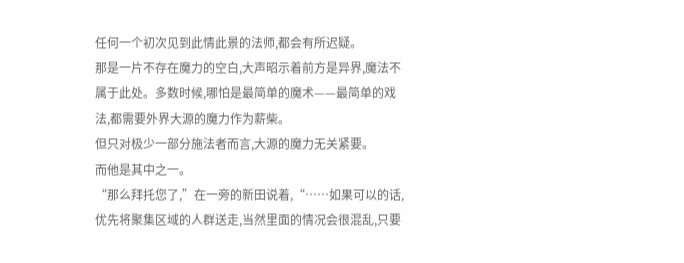任何一个初次见到此情此景的法师,都会有所迟疑。
那是一片不存在魔力的空白,大声昭示着前方是异界,魔法不属于此处。多数时候,哪怕是最简单的魔术——最简单的戏法,都需要外界大源的魔力作为薪柴。
但只对极少一部分施法者而言,大源的魔力无关紧要。
而他是其中之一。
“那么拜托您了,”在一旁的新田说着,“……如果可以的话,优先将聚集区域的人群送走,当然里面的情况会很混乱,只要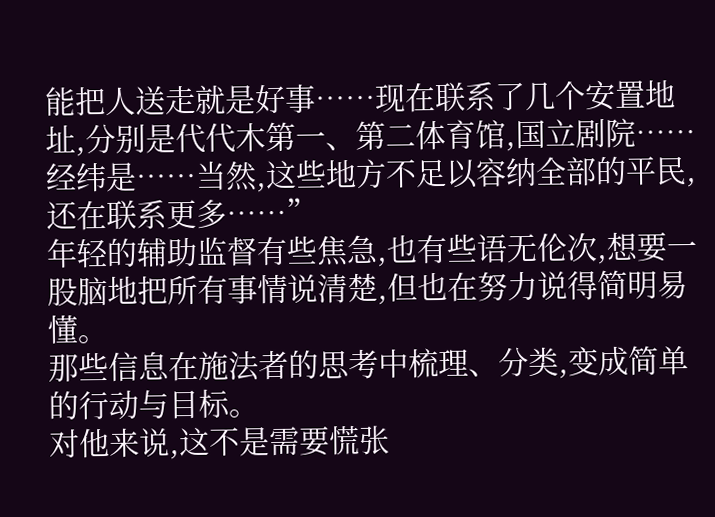能把人送走就是好事……现在联系了几个安置地址,分别是代代木第一、第二体育馆,国立剧院……经纬是……当然,这些地方不足以容纳全部的平民,还在联系更多……”
年轻的辅助监督有些焦急,也有些语无伦次,想要一股脑地把所有事情说清楚,但也在努力说得简明易懂。
那些信息在施法者的思考中梳理、分类,变成简单的行动与目标。
对他来说,这不是需要慌张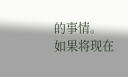的事情。
如果将现在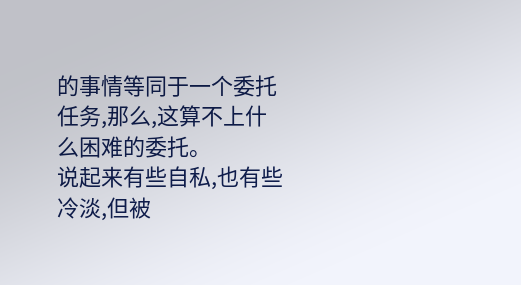的事情等同于一个委托任务,那么,这算不上什么困难的委托。
说起来有些自私,也有些冷淡,但被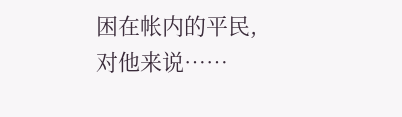困在帐内的平民,对他来说……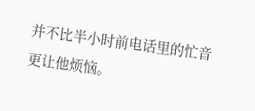并不比半小时前电话里的忙音更让他烦恼。